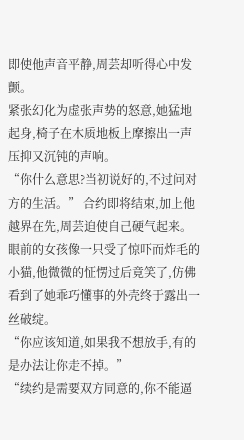即使他声音平静,周芸却听得心中发颤。
紧张幻化为虚张声势的怒意,她猛地起身,椅子在木质地板上摩擦出一声压抑又沉钝的声响。
“你什么意思?当初说好的,不过问对方的生活。” 合约即将结束,加上他越界在先,周芸迫使自己硬气起来。
眼前的女孩像一只受了惊吓而炸毛的小猫,他微微的怔愣过后竟笑了,仿佛看到了她乖巧懂事的外壳终于露出一丝破绽。
“你应该知道,如果我不想放手,有的是办法让你走不掉。”
“续约是需要双方同意的,你不能逼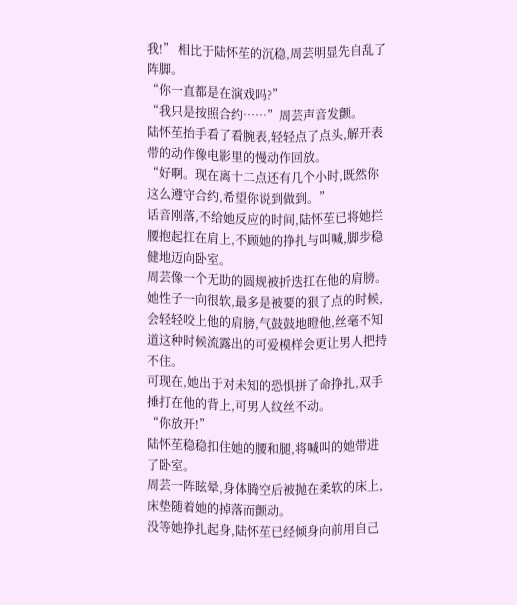我!” 相比于陆怀苼的沉稳,周芸明显先自乱了阵脚。
“你一直都是在演戏吗?”
“我只是按照合约……”周芸声音发颤。
陆怀苼抬手看了看腕表,轻轻点了点头,解开表带的动作像电影里的慢动作回放。
“好啊。现在离十二点还有几个小时,既然你这么遵守合约,希望你说到做到。”
话音刚落,不给她反应的时间,陆怀苼已将她拦腰抱起扛在肩上,不顾她的挣扎与叫喊,脚步稳健地迈向卧室。
周芸像一个无助的圆规被折迭扛在他的肩膀。
她性子一向很软,最多是被要的狠了点的时候,会轻轻咬上他的肩膀,气鼓鼓地瞪他,丝毫不知道这种时候流露出的可爱模样会更让男人把持不住。
可现在,她出于对未知的恐惧拼了命挣扎,双手捶打在他的背上,可男人纹丝不动。
“你放开!”
陆怀苼稳稳扣住她的腰和腿,将喊叫的她带进了卧室。
周芸一阵眩晕,身体腾空后被抛在柔软的床上,床垫随着她的掉落而颤动。
没等她挣扎起身,陆怀苼已经倾身向前用自己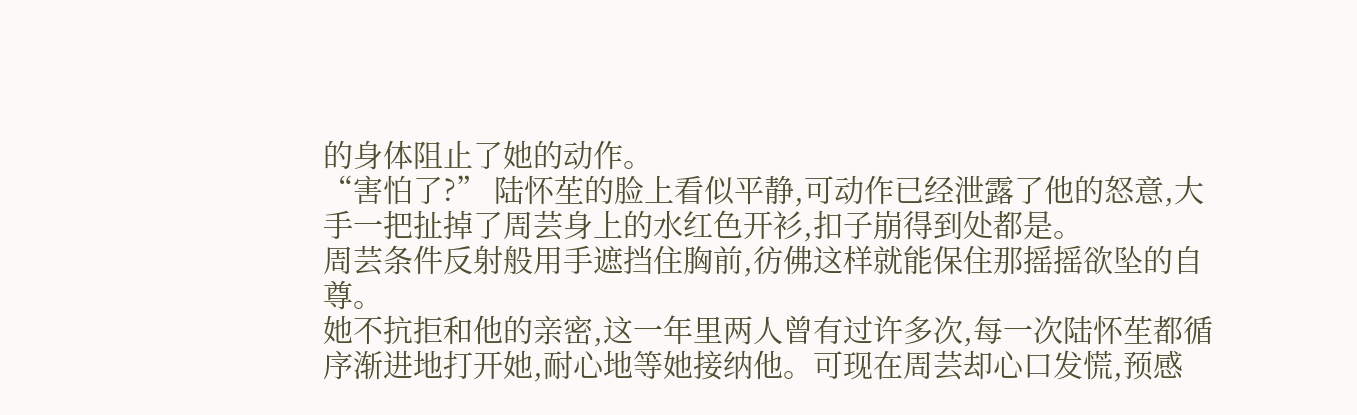的身体阻止了她的动作。
“害怕了?” 陆怀苼的脸上看似平静,可动作已经泄露了他的怒意,大手一把扯掉了周芸身上的水红色开衫,扣子崩得到处都是。
周芸条件反射般用手遮挡住胸前,彷佛这样就能保住那摇摇欲坠的自尊。
她不抗拒和他的亲密,这一年里两人曾有过许多次,每一次陆怀苼都循序渐进地打开她,耐心地等她接纳他。可现在周芸却心口发慌,预感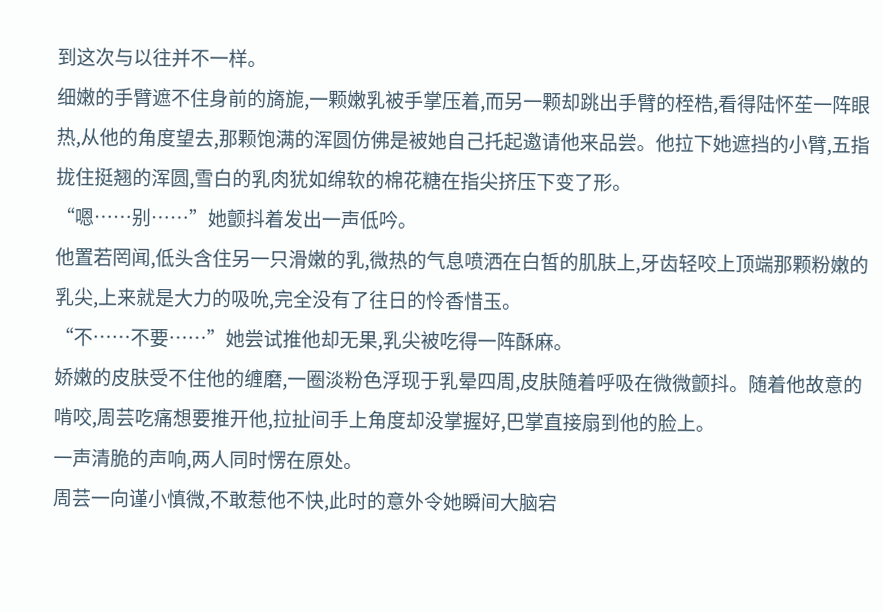到这次与以往并不一样。
细嫩的手臂遮不住身前的旖旎,一颗嫩乳被手掌压着,而另一颗却跳出手臂的桎梏,看得陆怀苼一阵眼热,从他的角度望去,那颗饱满的浑圆仿佛是被她自己托起邀请他来品尝。他拉下她遮挡的小臂,五指拢住挺翘的浑圆,雪白的乳肉犹如绵软的棉花糖在指尖挤压下变了形。
“嗯……别……”她颤抖着发出一声低吟。
他置若罔闻,低头含住另一只滑嫩的乳,微热的气息喷洒在白皙的肌肤上,牙齿轻咬上顶端那颗粉嫩的乳尖,上来就是大力的吸吮,完全没有了往日的怜香惜玉。
“不……不要……”她尝试推他却无果,乳尖被吃得一阵酥麻。
娇嫩的皮肤受不住他的缠磨,一圈淡粉色浮现于乳晕四周,皮肤随着呼吸在微微颤抖。随着他故意的啃咬,周芸吃痛想要推开他,拉扯间手上角度却没掌握好,巴掌直接扇到他的脸上。
一声清脆的声响,两人同时愣在原处。
周芸一向谨小慎微,不敢惹他不快,此时的意外令她瞬间大脑宕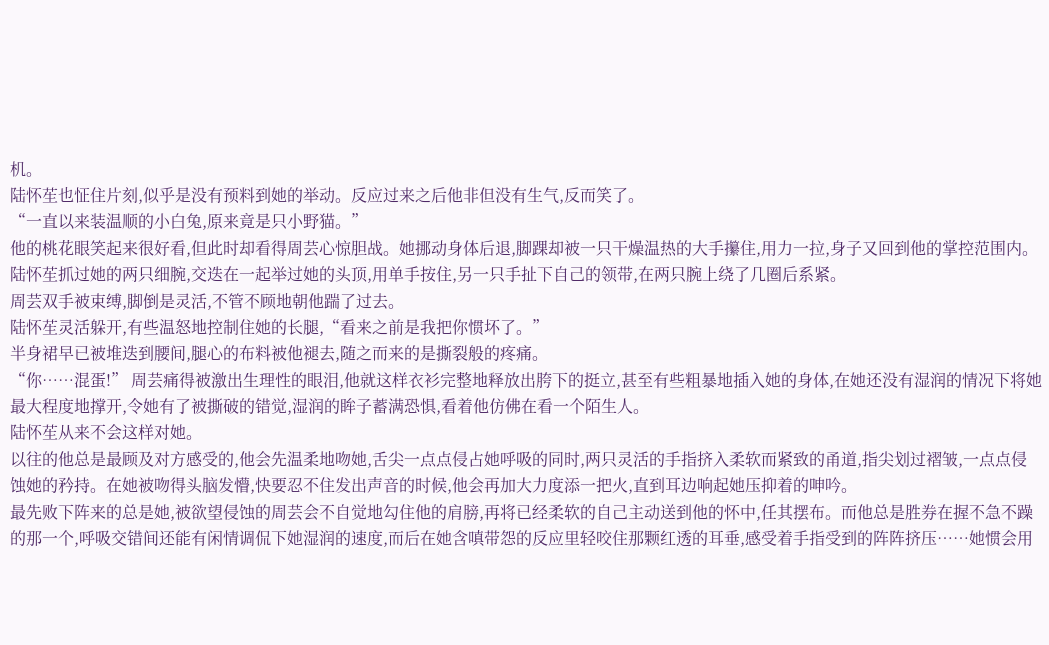机。
陆怀苼也怔住片刻,似乎是没有预料到她的举动。反应过来之后他非但没有生气,反而笑了。
“一直以来装温顺的小白兔,原来竟是只小野猫。”
他的桃花眼笑起来很好看,但此时却看得周芸心惊胆战。她挪动身体后退,脚踝却被一只干燥温热的大手攥住,用力一拉,身子又回到他的掌控范围内。
陆怀苼抓过她的两只细腕,交迭在一起举过她的头顶,用单手按住,另一只手扯下自己的领带,在两只腕上绕了几圈后系紧。
周芸双手被束缚,脚倒是灵活,不管不顾地朝他踹了过去。
陆怀苼灵活躲开,有些温怒地控制住她的长腿,“看来之前是我把你惯坏了。”
半身裙早已被堆迭到腰间,腿心的布料被他褪去,随之而来的是撕裂般的疼痛。
“你……混蛋!” 周芸痛得被激出生理性的眼泪,他就这样衣衫完整地释放出胯下的挺立,甚至有些粗暴地插入她的身体,在她还没有湿润的情况下将她最大程度地撑开,令她有了被撕破的错觉,湿润的眸子蓄满恐惧,看着他仿佛在看一个陌生人。
陆怀苼从来不会这样对她。
以往的他总是最顾及对方感受的,他会先温柔地吻她,舌尖一点点侵占她呼吸的同时,两只灵活的手指挤入柔软而紧致的甬道,指尖划过褶皱,一点点侵蚀她的矜持。在她被吻得头脑发懵,快要忍不住发出声音的时候,他会再加大力度添一把火,直到耳边响起她压抑着的呻吟。
最先败下阵来的总是她,被欲望侵蚀的周芸会不自觉地勾住他的肩膀,再将已经柔软的自己主动送到他的怀中,任其摆布。而他总是胜券在握不急不躁的那一个,呼吸交错间还能有闲情调侃下她湿润的速度,而后在她含嗔带怨的反应里轻咬住那颗红透的耳垂,感受着手指受到的阵阵挤压……她惯会用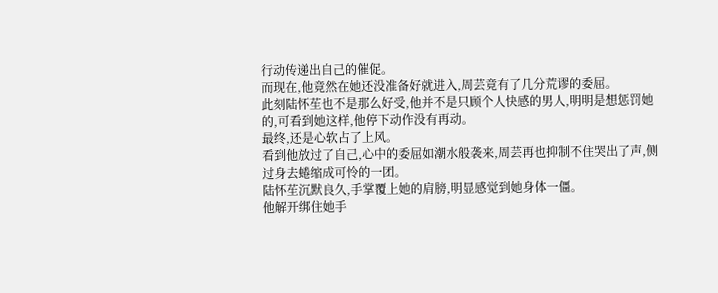行动传递出自己的催促。
而现在,他竟然在她还没准备好就进入,周芸竟有了几分荒谬的委屈。
此刻陆怀苼也不是那么好受,他并不是只顾个人快感的男人,明明是想惩罚她的,可看到她这样,他停下动作没有再动。
最终,还是心软占了上风。
看到他放过了自己,心中的委屈如潮水般袭来,周芸再也抑制不住哭出了声,侧过身去蜷缩成可怜的一团。
陆怀苼沉默良久,手掌覆上她的肩膀,明显感觉到她身体一僵。
他解开绑住她手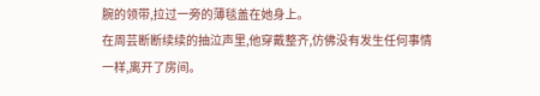腕的领带,拉过一旁的薄毯盖在她身上。
在周芸断断续续的抽泣声里,他穿戴整齐,仿佛没有发生任何事情一样,离开了房间。